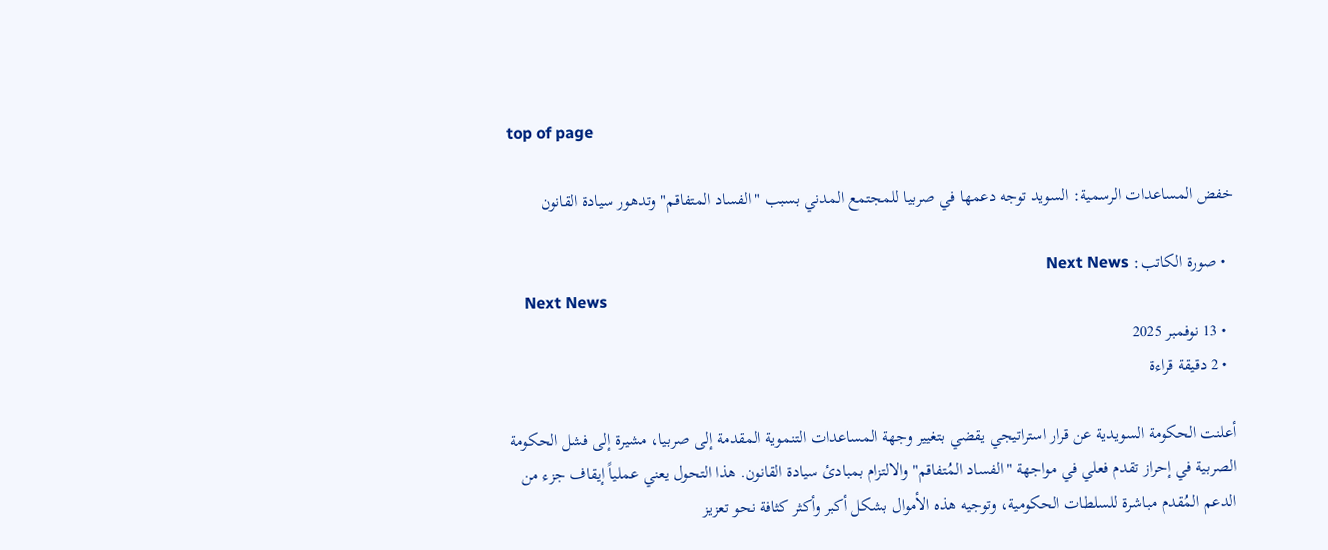top of page

خفض المساعدات الرسمية: السويد توجه دعمها في صربيا للمجتمع المدني بسبب "الفساد المتفاقم" وتدهور سيادة القانون

  • صورة الكاتب: Next News
    Next News
  • 13 نوفمبر 2025
  • 2 دقيقة قراءة

أعلنت الحكومة السويدية عن قرار استراتيجي يقضي بتغيير وجهة المساعدات التنموية المقدمة إلى صربيا، مشيرة إلى فشل الحكومة الصربية في إحراز تقدم فعلي في مواجهة "الفساد المُتفاقم" والالتزام بمبادئ سيادة القانون. هذا التحول يعني عملياً إيقاف جزء من الدعم المُقدم مباشرة للسلطات الحكومية، وتوجيه هذه الأموال بشكل أكبر وأكثر كثافة نحو تعزيز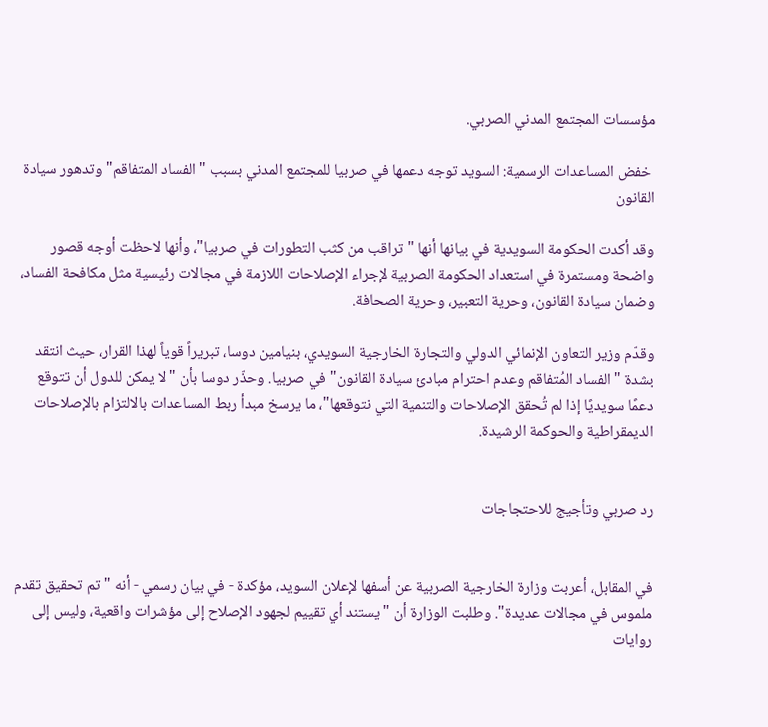مؤسسات المجتمع المدني الصربي.

 خفض المساعدات الرسمية: السويد توجه دعمها في صربيا للمجتمع المدني بسبب "الفساد المتفاقم" وتدهور سيادة القانون

وقد أكدت الحكومة السويدية في بيانها أنها "تراقب من كثب التطورات في صربيا"، وأنها لاحظت أوجه قصور واضحة ومستمرة في استعداد الحكومة الصربية لإجراء الإصلاحات اللازمة في مجالات رئيسية مثل مكافحة الفساد، وضمان سيادة القانون، وحرية التعبير، وحرية الصحافة.

وقدّم وزير التعاون الإنمائي الدولي والتجارة الخارجية السويدي، بنيامين دوسا، تبريراً قوياً لهذا القرار، حيث انتقد بشدة "الفساد المُتفاقم وعدم احترام مبادئ سيادة القانون" في صربيا. وحذّر دوسا بأن "لا يمكن للدول أن تتوقع دعمًا سويديًا إذا لم تُحقق الإصلاحات والتنمية التي نتوقعها"، ما يرسخ مبدأ ربط المساعدات بالالتزام بالإصلاحات الديمقراطية والحوكمة الرشيدة.


رد صربي وتأجيج للاحتجاجات


في المقابل، أعربت وزارة الخارجية الصربية عن أسفها لإعلان السويد، مؤكدة - في بيان رسمي - أنه "تم تحقيق تقدم ملموس في مجالات عديدة". وطلبت الوزارة أن "يستند أي تقييم لجهود الإصلاح إلى مؤشرات واقعية، وليس إلى روايات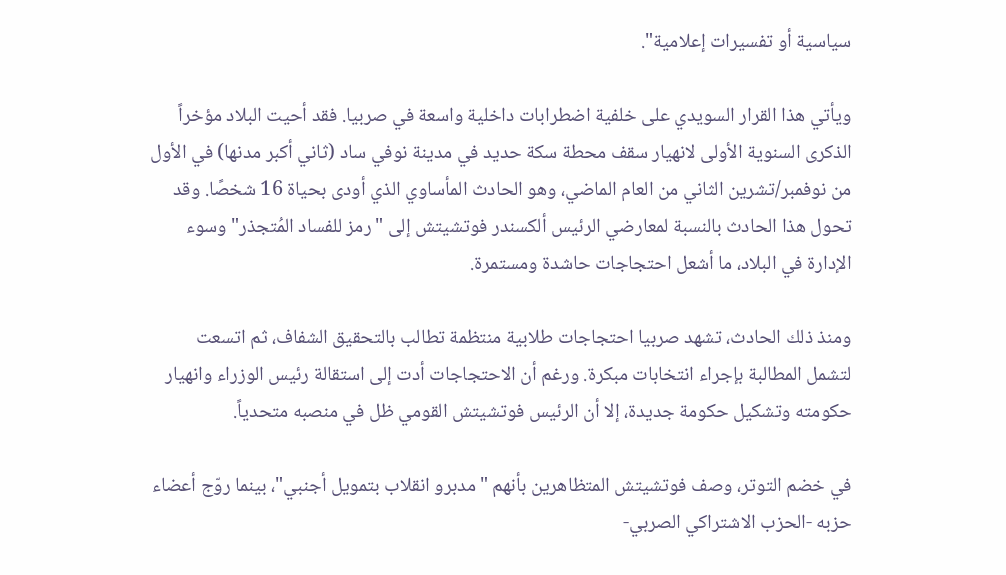سياسية أو تفسيرات إعلامية".

ويأتي هذا القرار السويدي على خلفية اضطرابات داخلية واسعة في صربيا. فقد أحيت البلاد مؤخراً الذكرى السنوية الأولى لانهيار سقف محطة سكة حديد في مدينة نوفي ساد (ثاني أكبر مدنها) في الأول من نوفمبر/تشرين الثاني من العام الماضي، وهو الحادث المأساوي الذي أودى بحياة 16 شخصًا. وقد تحول هذا الحادث بالنسبة لمعارضي الرئيس ألكسندر فوتشيتش إلى "رمز للفساد المُتجذر" وسوء الإدارة في البلاد، ما أشعل احتجاجات حاشدة ومستمرة.

ومنذ ذلك الحادث، تشهد صربيا احتجاجات طلابية منتظمة تطالب بالتحقيق الشفاف، ثم اتسعت لتشمل المطالبة بإجراء انتخابات مبكرة. ورغم أن الاحتجاجات أدت إلى استقالة رئيس الوزراء وانهيار حكومته وتشكيل حكومة جديدة، إلا أن الرئيس فوتشيتش القومي ظل في منصبه متحدياً.

في خضم التوتر، وصف فوتشيتش المتظاهرين بأنهم "مدبرو انقلاب بتمويل أجنبي"، بينما روّج أعضاء حزبه -الحزب الاشتراكي الصربي-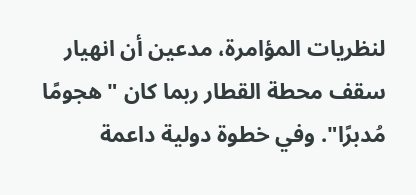لنظريات المؤامرة، مدعين أن انهيار سقف محطة القطار ربما كان "هجومًا مُدبرًا". وفي خطوة دولية داعمة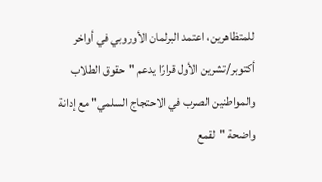للمتظاهرين، اعتمد البرلمان الأوروبي في أواخر أكتوبر/تشرين الأول قرارًا يدعم "حقوق الطلاب والمواطنين الصرب في الاحتجاج السلمي" مع إدانة واضحة "لقمع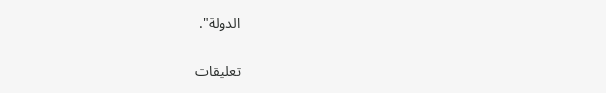الدولة".


تعليقات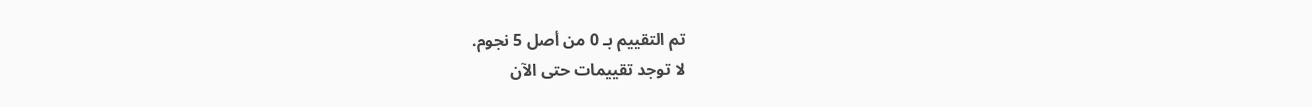تم التقييم بـ 0 من أصل 5 نجوم.
لا توجد تقييمات حتى الآن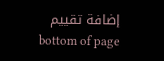إضافة تقييم
bottom of page